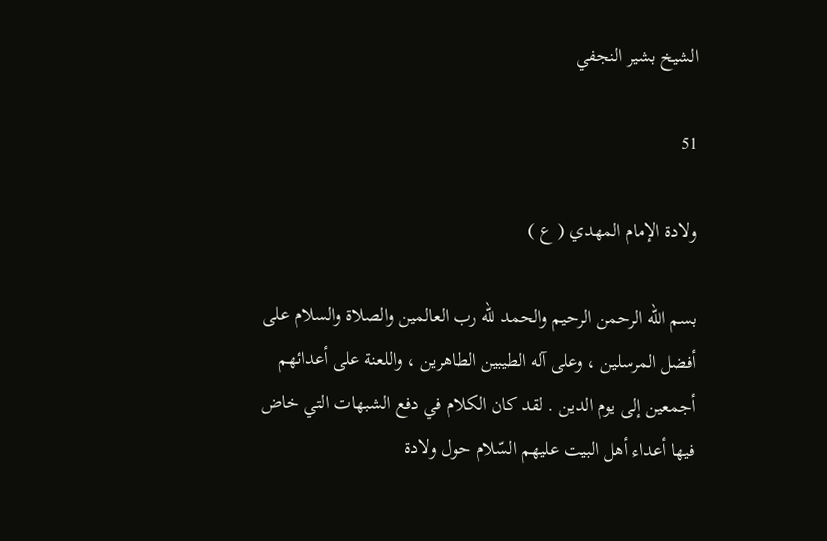الشيخ بشير النجفي

51

ولادة الإمام المهدي ( ع )

بسم اللّه الرحمن الرحيم والحمد للّه رب العالمين والصلاة والسلام على أفضل المرسلين ، وعلى آله الطيبين الطاهرين ، واللعنة على أعدائهم أجمعين إلى يوم الدين . لقد كان الكلام في دفع الشبهات التي خاض فيها أعداء أهل البيت عليهم السّلام حول ولادة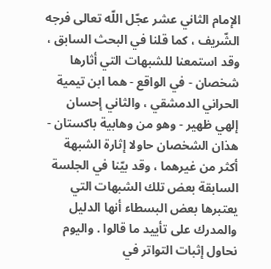الإمام الثاني عشر عجّل اللّه تعالى فرجه الشّريف ، كما قلنا في البحث السابق ، وقد استمعنا للشبهات التي أثارها شخصان - في الواقع - هما ابن تيمية الحراني الدمشقي ، والثاني إحسان إلهي ظهير - وهو من وهابية باكستان - هذان الشخصان حاولا إثارة الشبهة أكثر من غيرهما ، وقد بيّنا في الجلسة السابقة بعض تلك الشبهات التي يعتبرها بعض البسطاء أنها الدليل والمدرك على تأييد ما قالوا . واليوم نحاول إثبات التواتر في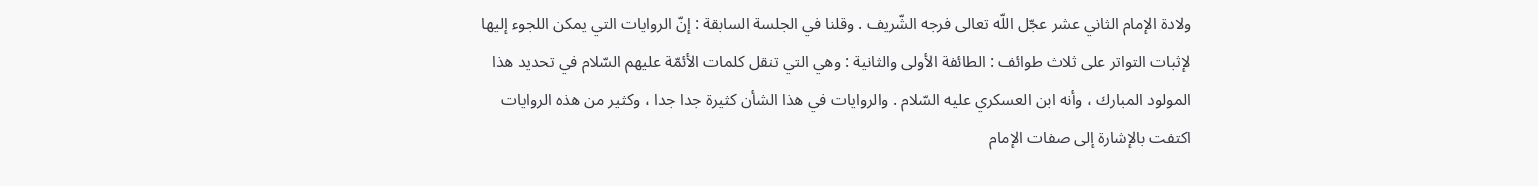ولادة الإمام الثاني عشر عجّل اللّه تعالى فرجه الشّريف . وقلنا في الجلسة السابقة : إنّ الروايات التي يمكن اللجوء إليها لإثبات التواتر على ثلاث طوائف : الطائفة الأولى والثانية : وهي التي تنقل كلمات الأئمّة عليهم السّلام في تحديد هذا المولود المبارك ، وأنه ابن العسكري عليه السّلام . والروايات في هذا الشأن كثيرة جدا جدا ، وكثير من هذه الروايات اكتفت بالإشارة إلى صفات الإمام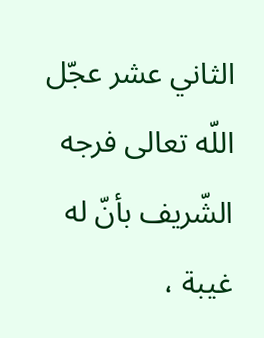الثاني عشر عجّل اللّه تعالى فرجه الشّريف بأنّ له غيبة ،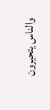والناس يتحيرون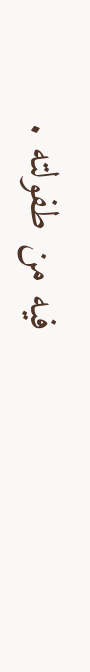فيه من طفولته .